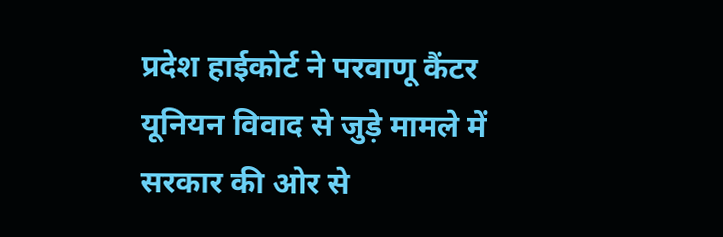प्रदेश हाईकोर्ट ने परवाणू कैंटर यूनियन विवाद से जुड़े मामले में सरकार की ओर से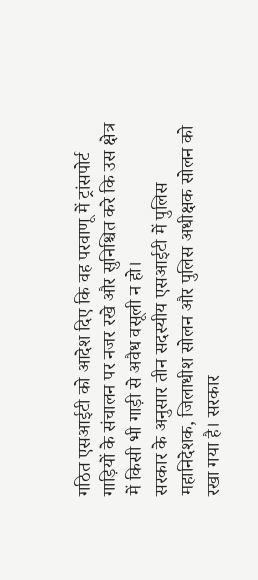गठित एसआईटी को आदेश दिए कि वह परवाणू में ट्रांसपोर्ट गाड़ियों के संचालन पर नजर रखे और सुनिश्चित करे कि उस क्षेत्र में किसी भी गाड़ी से अवैध वसूली न हो।
सरकार के अनुसार तीन सदस्यीय एसआईटी में पुलिस महानिदेशक, जिलाधीश सोलन और पुलिस अधीक्षक सोलन को रखा गया है। सरकार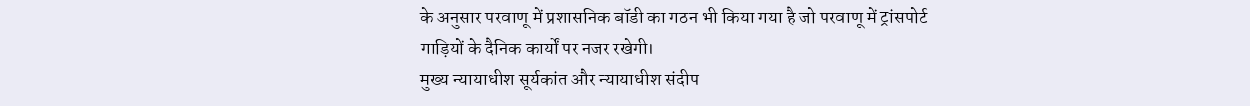के अनुसार परवाणू में प्रशासनिक बॉडी का गठन भी किया गया है जो परवाणू में ट्रांसपोर्ट गाड़ियों के दैनिक कार्यों पर नजर रखेगी।
मुख्य न्यायाधीश सूर्यकांत और न्यायाधीश संदीप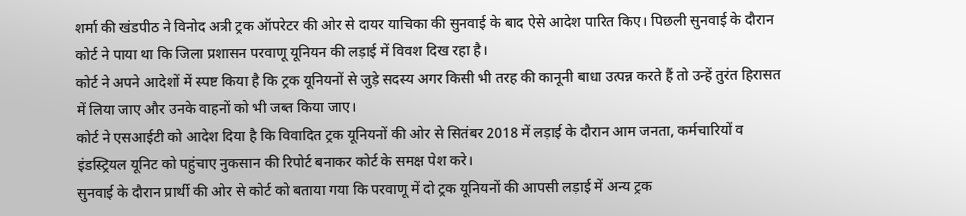शर्मा की खंडपीठ ने विनोद अत्री ट्रक ऑपरेटर की ओर से दायर याचिका की सुनवाई के बाद ऐसे आदेश पारित किए। पिछली सुनवाई के दौरान कोर्ट ने पाया था कि जिला प्रशासन परवाणू यूनियन की लड़ाई में विवश दिख रहा है।
कोर्ट ने अपने आदेशों में स्पष्ट किया है कि ट्रक यूनियनों से जुड़े सदस्य अगर किसी भी तरह की कानूनी बाधा उत्पन्न करते हैं तो उन्हें तुरंत हिरासत में लिया जाए और उनके वाहनों को भी जब्त किया जाए।
कोर्ट ने एसआईटी को आदेश दिया है कि विवादित ट्रक यूनियनों की ओर से सितंबर 2018 में लड़ाई के दौरान आम जनता, कर्मचारियों व इंडस्ट्रियल यूनिट को पहुंचाए नुकसान की रिपोर्ट बनाकर कोर्ट के समक्ष पेश करे।
सुनवाई के दौरान प्रार्थी की ओर से कोर्ट को बताया गया कि परवाणू में दो ट्रक यूनियनों की आपसी लड़ाई में अन्य ट्रक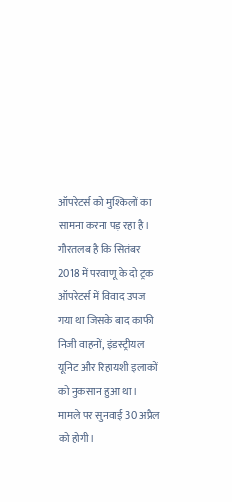ऑपरेटर्स को मुश्किलों का सामना करना पड़ रहा है।
गौरतलब है कि सितंबर 2018 में परवाणू के दो ट्रक ऑपरेटर्स में विवाद उपज गया था जिसके बाद काफी निजी वाहनों, इंडस्ट्रीयल यूनिट और रिहायशी इलाकों को नुकसान हुआ था। मामले पर सुनवाई 30 अप्रैल को होगी।